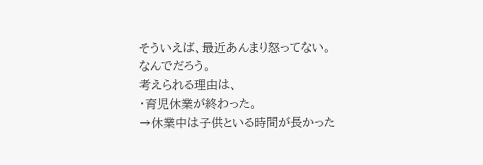そういえば、最近あんまり怒ってない。
なんでだろう。
考えられる理由は、
・育児休業が終わった。
→休業中は子供といる時間が長かった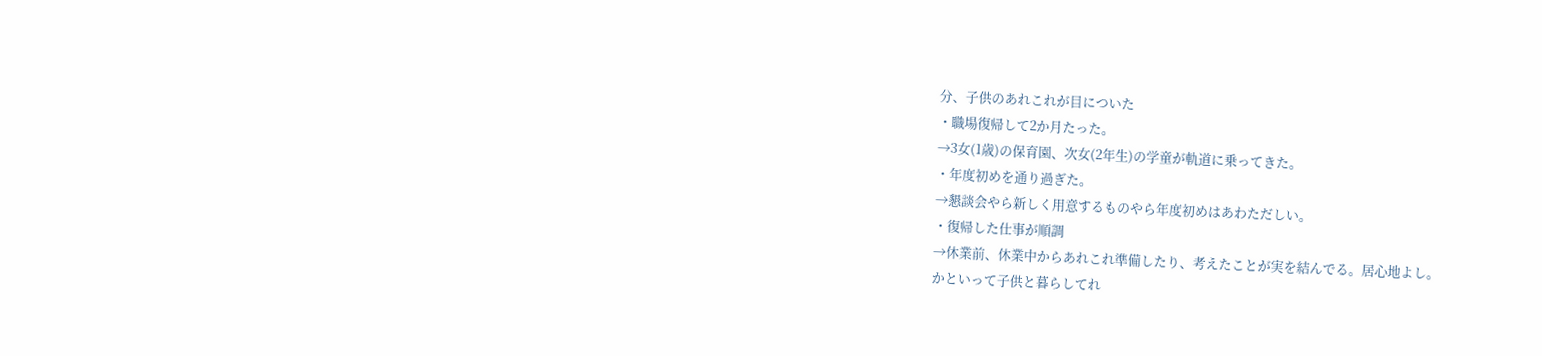分、子供のあれこれが目についた
・職場復帰して2か月たった。
→3女(1歳)の保育園、次女(2年生)の学童が軌道に乗ってきた。
・年度初めを通り過ぎた。
→懇談会やら新しく用意するものやら年度初めはあわただしい。
・復帰した仕事が順調
→休業前、休業中からあれこれ準備したり、考えたことが実を結んでる。居心地よし。
かといって子供と暮らしてれ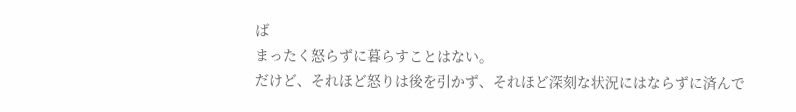ば
まったく怒らずに暮らすことはない。
だけど、それほど怒りは後を引かず、それほど深刻な状況にはならずに済んで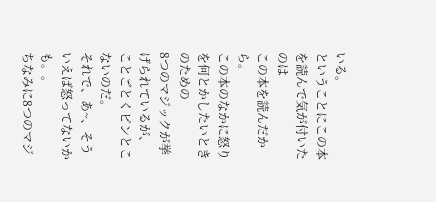いる。
ということにこの本を読んで気が付いたのは
この本を読んだから。
この本のなかに怒りを何とかしたいときのための
8つのマジックが挙げられているが、
ことごとくピンとこないのだ。
それで、あ~、そういえば怒ってないかも。。
ちなみに8つのマジ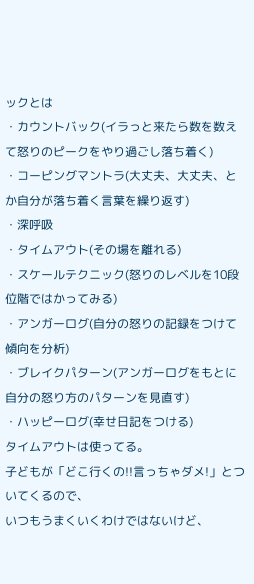ックとは
・カウントバック(イラっと来たら数を数えて怒りのピークをやり過ごし落ち着く)
・コーピングマントラ(大丈夫、大丈夫、とか自分が落ち着く言葉を繰り返す)
・深呼吸
・タイムアウト(その場を離れる)
・スケールテクニック(怒りのレベルを10段位階ではかってみる)
・アンガーログ(自分の怒りの記録をつけて傾向を分析)
・ブレイクパターン(アンガーログをもとに自分の怒り方のパターンを見直す)
・ハッピーログ(幸せ日記をつける)
タイムアウトは使ってる。
子どもが「どこ行くの!!言っちゃダメ!」とついてくるので、
いつもうまくいくわけではないけど、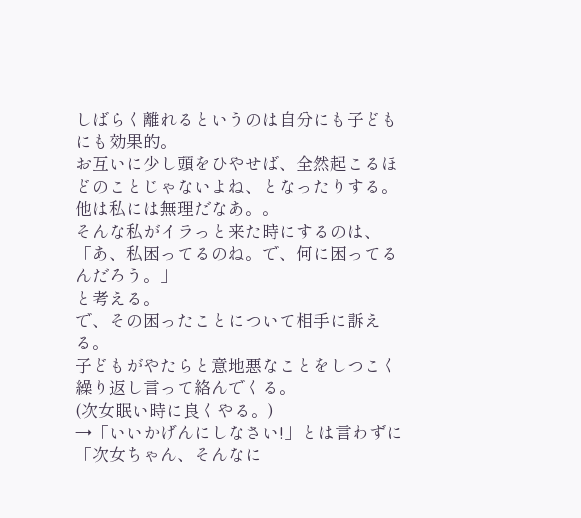しばらく離れるというのは自分にも子どもにも効果的。
お互いに少し頭をひやせば、全然起こるほどのことじゃないよね、となったりする。
他は私には無理だなあ。。
そんな私がイラっと来た時にするのは、
「あ、私困ってるのね。で、何に困ってるんだろう。」
と考える。
で、その困ったことについて相手に訴える。
子どもがやたらと意地悪なことをしつこく繰り返し言って絡んでくる。
(次女眠い時に良くやる。)
→「いいかげんにしなさい!」とは言わずに
「次女ちゃん、そんなに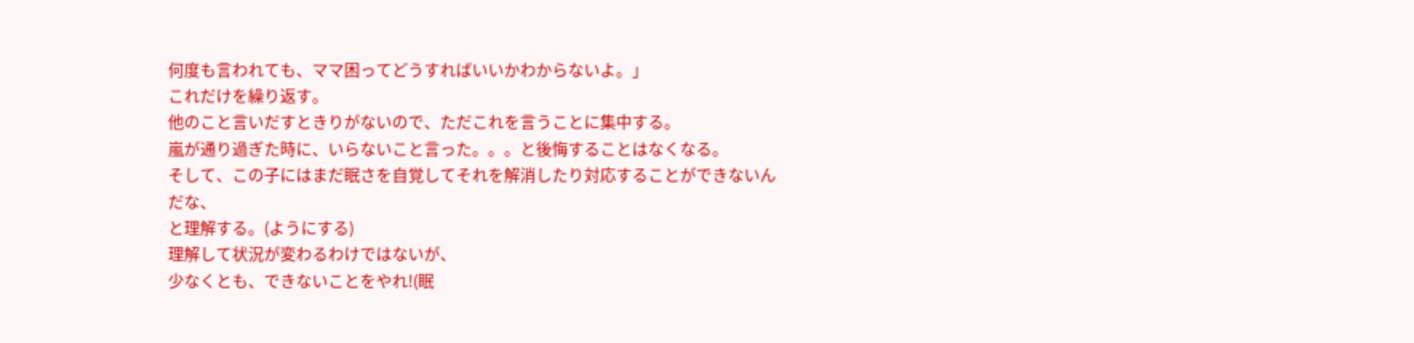何度も言われても、ママ困ってどうすればいいかわからないよ。」
これだけを繰り返す。
他のこと言いだすときりがないので、ただこれを言うことに集中する。
嵐が通り過ぎた時に、いらないこと言った。。。と後悔することはなくなる。
そして、この子にはまだ眠さを自覚してそれを解消したり対応することができないんだな、
と理解する。(ようにする)
理解して状況が変わるわけではないが、
少なくとも、できないことをやれ!(眠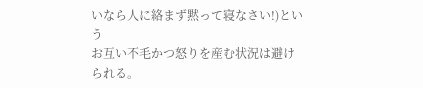いなら人に絡まず黙って寝なさい!)という
お互い不毛かつ怒りを産む状況は避けられる。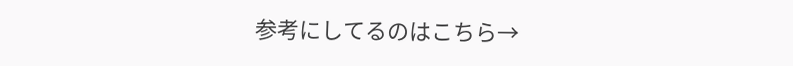参考にしてるのはこちら→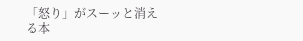「怒り」がスーッと消える本